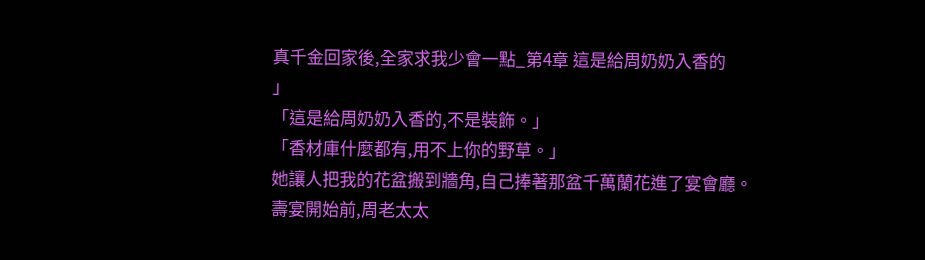真千金回家後,全家求我少會一點_第4章 這是給周奶奶入香的
」
「這是給周奶奶入香的,不是裝飾。」
「香材庫什麼都有,用不上你的野草。」
她讓人把我的花盆搬到牆角,自己捧著那盆千萬蘭花進了宴會廳。
壽宴開始前,周老太太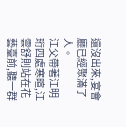還沒出來,宴會廳已經聚滿了人。
江父帶著江明珩四處寒暄,江雲舒則站在花藝臺前,聽一群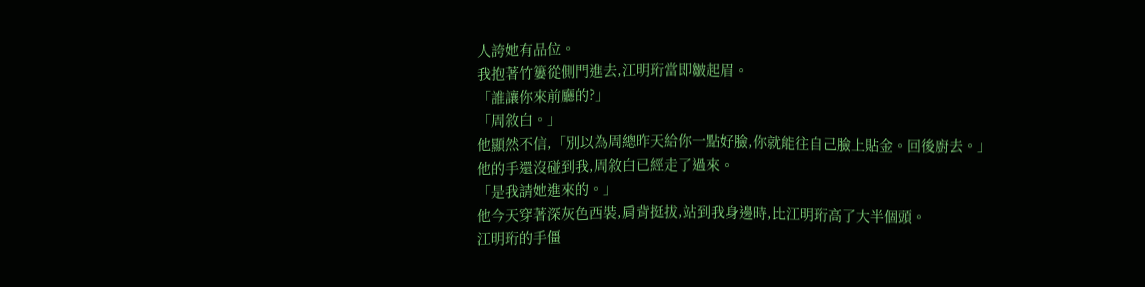人誇她有品位。
我抱著竹簍從側門進去,江明珩當即皺起眉。
「誰讓你來前廳的?」
「周敘白。」
他顯然不信,「別以為周總昨天給你一點好臉,你就能往自己臉上貼金。回後廚去。」
他的手還沒碰到我,周敘白已經走了過來。
「是我請她進來的。」
他今天穿著深灰色西裝,肩背挺拔,站到我身邊時,比江明珩高了大半個頭。
江明珩的手僵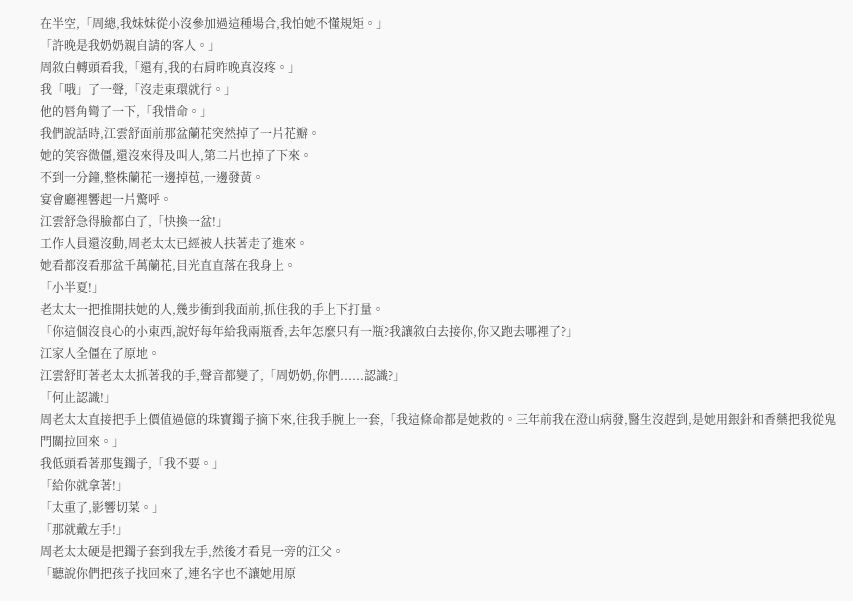在半空,「周總,我妹妹從小沒參加過這種場合,我怕她不懂規矩。」
「許晚是我奶奶親自請的客人。」
周敘白轉頭看我,「還有,我的右肩昨晚真沒疼。」
我「哦」了一聲,「沒走東環就行。」
他的唇角彎了一下,「我惜命。」
我們說話時,江雲舒面前那盆蘭花突然掉了一片花瓣。
她的笑容微僵,還沒來得及叫人,第二片也掉了下來。
不到一分鐘,整株蘭花一邊掉苞,一邊發黃。
宴會廳裡響起一片驚呼。
江雲舒急得臉都白了,「快換一盆!」
工作人員還沒動,周老太太已經被人扶著走了進來。
她看都沒看那盆千萬蘭花,目光直直落在我身上。
「小半夏!」
老太太一把推開扶她的人,幾步衝到我面前,抓住我的手上下打量。
「你這個沒良心的小東西,說好每年給我兩瓶香,去年怎麼只有一瓶?我讓敘白去接你,你又跑去哪裡了?」
江家人全僵在了原地。
江雲舒盯著老太太抓著我的手,聲音都變了,「周奶奶,你們......認識?」
「何止認識!」
周老太太直接把手上價值過億的珠寶鐲子摘下來,往我手腕上一套,「我這條命都是她救的。三年前我在澄山病發,醫生沒趕到,是她用銀針和香藥把我從鬼門關拉回來。」
我低頭看著那隻鐲子,「我不要。」
「給你就拿著!」
「太重了,影響切菜。」
「那就戴左手!」
周老太太硬是把鐲子套到我左手,然後才看見一旁的江父。
「聽說你們把孩子找回來了,連名字也不讓她用原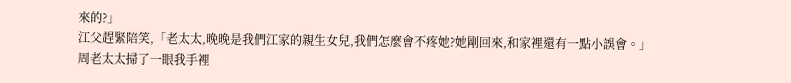來的?」
江父趕緊陪笑,「老太太,晚晚是我們江家的親生女兒,我們怎麼會不疼她?她剛回來,和家裡還有一點小誤會。」
周老太太掃了一眼我手裡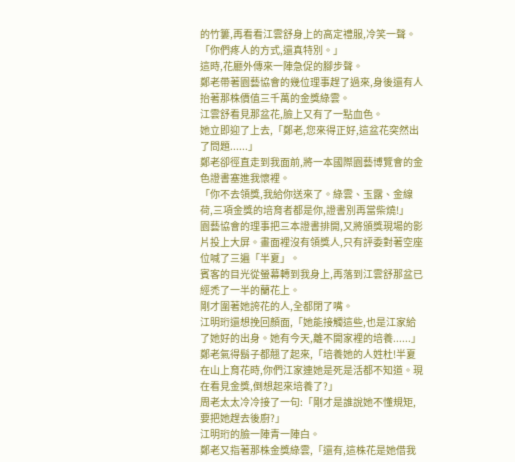的竹簍,再看看江雲舒身上的高定禮服,冷笑一聲。
「你們疼人的方式,還真特別。」
這時,花廳外傳來一陣急促的腳步聲。
鄭老帶著園藝協會的幾位理事趕了過來,身後還有人抬著那株價值三千萬的金獎綠雲。
江雲舒看見那盆花,臉上又有了一點血色。
她立即迎了上去,「鄭老,您來得正好,這盆花突然出了問題......」
鄭老卻徑直走到我面前,將一本國際園藝博覽會的金色證書塞進我懷裡。
「你不去領獎,我給你送來了。綠雲、玉露、金線荷,三項金獎的培育者都是你,證書別再當柴燒!」
園藝協會的理事把三本證書排開,又將頒獎現場的影片投上大屏。畫面裡沒有領獎人,只有評委對著空座位喊了三遍「半夏」。
賓客的目光從螢幕轉到我身上,再落到江雲舒那盆已經禿了一半的蘭花上。
剛才圍著她誇花的人,全都閉了嘴。
江明珩還想挽回顏面,「她能接觸這些,也是江家給了她好的出身。她有今天,離不開家裡的培養......」
鄭老氣得鬍子都翹了起來,「培養她的人姓杜!半夏在山上育花時,你們江家連她是死是活都不知道。現在看見金獎,倒想起來培養了?」
周老太太冷冷接了一句:「剛才是誰說她不懂規矩,要把她趕去後廚?」
江明珩的臉一陣青一陣白。
鄭老又指著那株金獎綠雲,「還有,這株花是她借我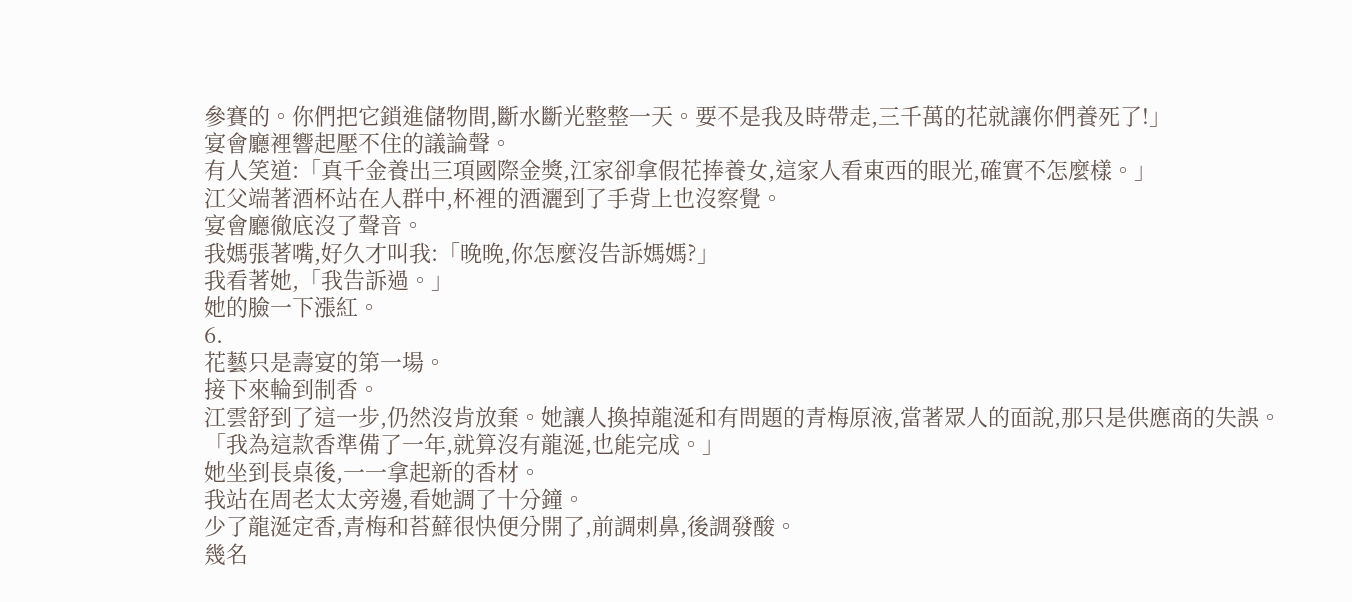參賽的。你們把它鎖進儲物間,斷水斷光整整一天。要不是我及時帶走,三千萬的花就讓你們養死了!」
宴會廳裡響起壓不住的議論聲。
有人笑道:「真千金養出三項國際金獎,江家卻拿假花捧養女,這家人看東西的眼光,確實不怎麼樣。」
江父端著酒杯站在人群中,杯裡的酒灑到了手背上也沒察覺。
宴會廳徹底沒了聲音。
我媽張著嘴,好久才叫我:「晚晚,你怎麼沒告訴媽媽?」
我看著她,「我告訴過。」
她的臉一下漲紅。
6.
花藝只是壽宴的第一場。
接下來輪到制香。
江雲舒到了這一步,仍然沒肯放棄。她讓人換掉龍涎和有問題的青梅原液,當著眾人的面說,那只是供應商的失誤。
「我為這款香準備了一年,就算沒有龍涎,也能完成。」
她坐到長桌後,一一拿起新的香材。
我站在周老太太旁邊,看她調了十分鐘。
少了龍涎定香,青梅和苔蘚很快便分開了,前調刺鼻,後調發酸。
幾名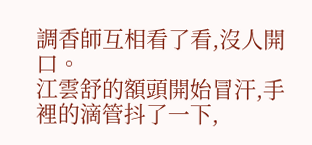調香師互相看了看,沒人開口。
江雲舒的額頭開始冒汗,手裡的滴管抖了一下,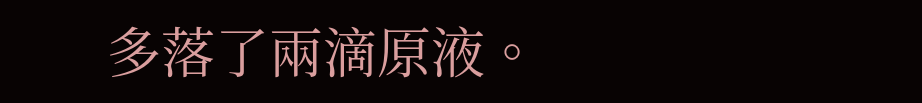多落了兩滴原液。